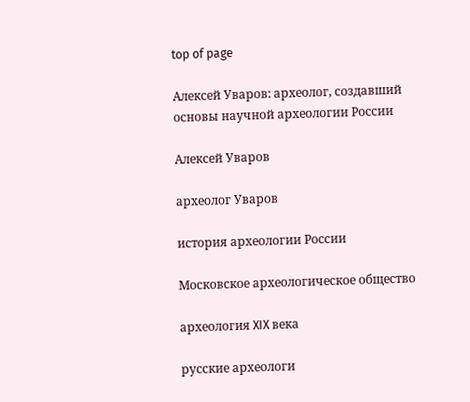top of page

Алексей Уваров: археолог, создавший основы научной археологии России

Алексей Уваров

археолог Уваров

история археологии России

Московское археологическое общество

археология XIX века

русские археологи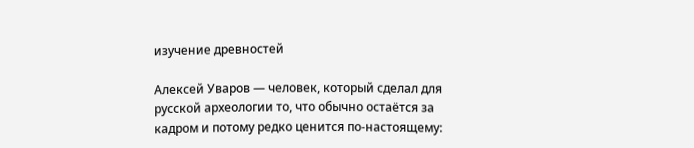изучение древностей

Алексей Уваров — человек, который сделал для русской археологии то, что обычно остаётся за кадром и потому редко ценится по-настоящему: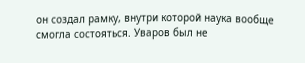он создал рамку, внутри которой наука вообще смогла состояться. Уваров был не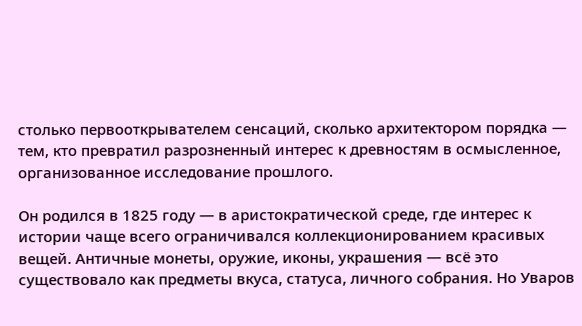столько первооткрывателем сенсаций, сколько архитектором порядка — тем, кто превратил разрозненный интерес к древностям в осмысленное, организованное исследование прошлого.

Он родился в 1825 году — в аристократической среде, где интерес к истории чаще всего ограничивался коллекционированием красивых вещей. Античные монеты, оружие, иконы, украшения — всё это существовало как предметы вкуса, статуса, личного собрания. Но Уваров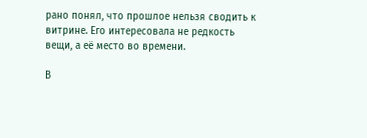рано понял, что прошлое нельзя сводить к витрине. Его интересовала не редкость вещи, а её место во времени.

В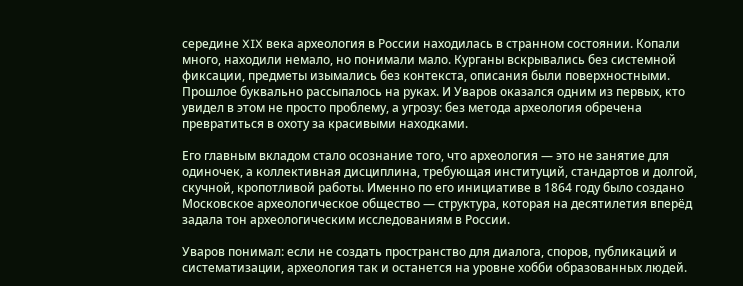середине XIX века археология в России находилась в странном состоянии. Копали много, находили немало, но понимали мало. Курганы вскрывались без системной фиксации, предметы изымались без контекста, описания были поверхностными. Прошлое буквально рассыпалось на руках. И Уваров оказался одним из первых, кто увидел в этом не просто проблему, а угрозу: без метода археология обречена превратиться в охоту за красивыми находками.

Его главным вкладом стало осознание того, что археология — это не занятие для одиночек, а коллективная дисциплина, требующая институций, стандартов и долгой, скучной, кропотливой работы. Именно по его инициативе в 1864 году было создано Московское археологическое общество — структура, которая на десятилетия вперёд задала тон археологическим исследованиям в России.

Уваров понимал: если не создать пространство для диалога, споров, публикаций и систематизации, археология так и останется на уровне хобби образованных людей.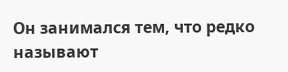Он занимался тем, что редко называют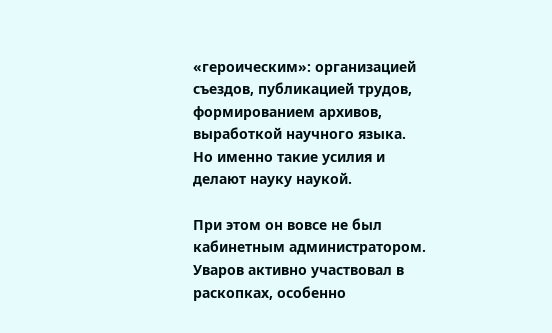«героическим»: организацией съездов, публикацией трудов, формированием архивов, выработкой научного языка. Но именно такие усилия и делают науку наукой.

При этом он вовсе не был кабинетным администратором. Уваров активно участвовал в раскопках, особенно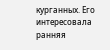курганных. Его интересовала ранняя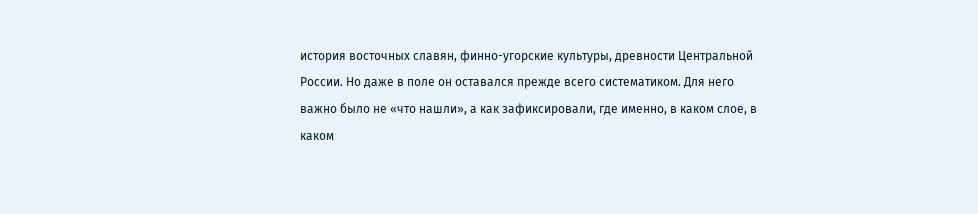история восточных славян, финно-угорские культуры, древности Центральной России. Но даже в поле он оставался прежде всего систематиком. Для него важно было не «что нашли», а как зафиксировали, где именно, в каком слое, в каком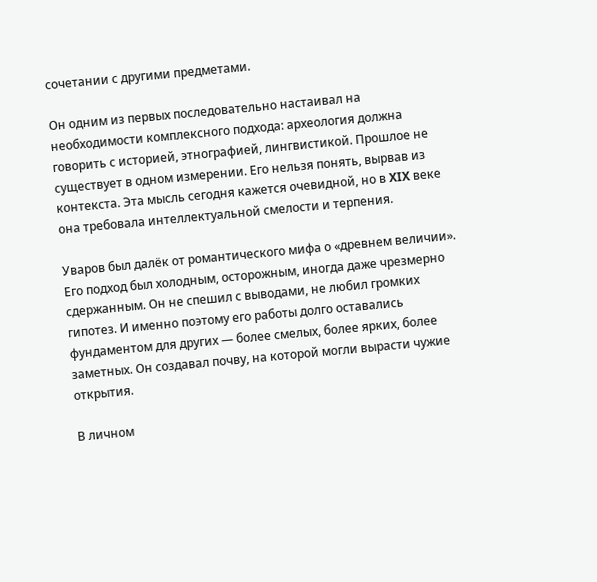сочетании с другими предметами.

Он одним из первых последовательно настаивал на необходимости комплексного подхода: археология должна говорить с историей, этнографией, лингвистикой. Прошлое не существует в одном измерении. Его нельзя понять, вырвав из контекста. Эта мысль сегодня кажется очевидной, но в XIX веке она требовала интеллектуальной смелости и терпения.

Уваров был далёк от романтического мифа о «древнем величии». Его подход был холодным, осторожным, иногда даже чрезмерно сдержанным. Он не спешил с выводами, не любил громких гипотез. И именно поэтому его работы долго оставались фундаментом для других — более смелых, более ярких, более заметных. Он создавал почву, на которой могли вырасти чужие открытия.

В личном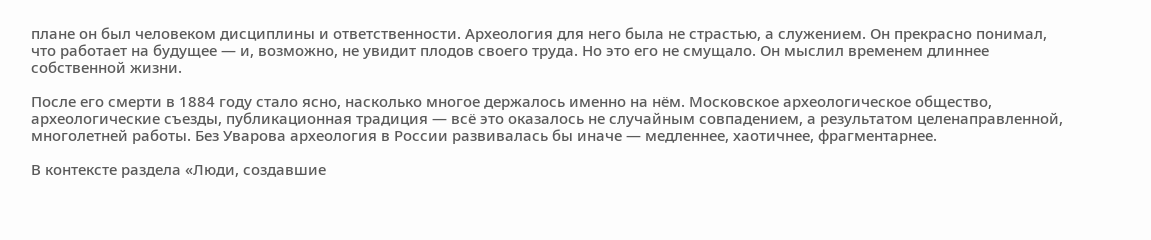плане он был человеком дисциплины и ответственности. Археология для него была не страстью, а служением. Он прекрасно понимал, что работает на будущее — и, возможно, не увидит плодов своего труда. Но это его не смущало. Он мыслил временем длиннее собственной жизни.

После его смерти в 1884 году стало ясно, насколько многое держалось именно на нём. Московское археологическое общество, археологические съезды, публикационная традиция — всё это оказалось не случайным совпадением, а результатом целенаправленной, многолетней работы. Без Уварова археология в России развивалась бы иначе — медленнее, хаотичнее, фрагментарнее.

В контексте раздела «Люди, создавшие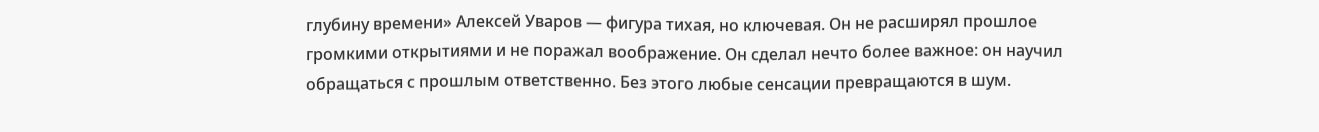глубину времени» Алексей Уваров — фигура тихая, но ключевая. Он не расширял прошлое громкими открытиями и не поражал воображение. Он сделал нечто более важное: он научил обращаться с прошлым ответственно. Без этого любые сенсации превращаются в шум.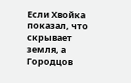Если Хвойка показал, что скрывает земля, а Городцов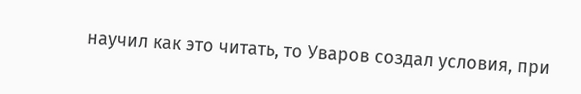научил как это читать, то Уваров создал условия, при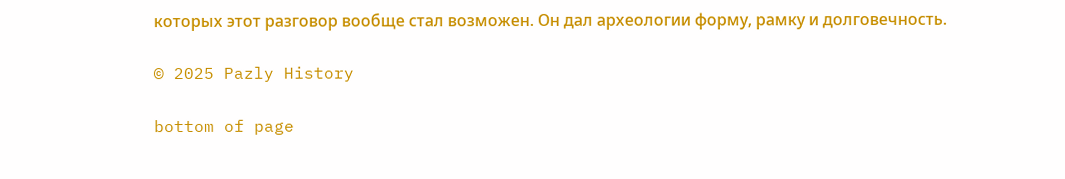которых этот разговор вообще стал возможен. Он дал археологии форму, рамку и долговечность.

© 2025 Pazly History

bottom of page